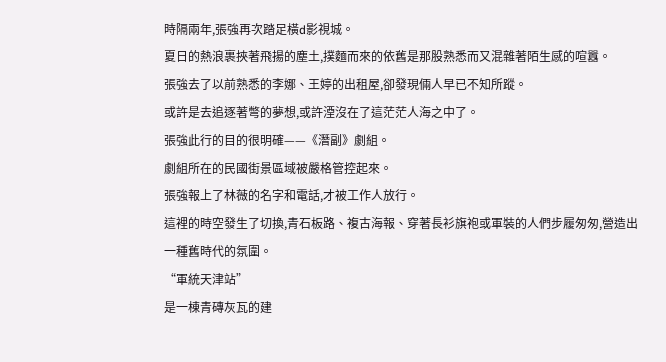時隔兩年,張強再次踏足橫d影視城。
夏日的熱浪裹挾著飛揚的塵土,撲麵而來的依舊是那股熟悉而又混雜著陌生感的喧囂。
張強去了以前熟悉的李娜、王婷的出租屋,卻發現倆人早已不知所蹤。
或許是去追逐著彆的夢想,或許湮沒在了這茫茫人海之中了。
張強此行的目的很明確——《潛副》劇組。
劇組所在的民國街景區域被嚴格管控起來。
張強報上了林薇的名字和電話,才被工作人放行。
這裡的時空發生了切換,青石板路、複古海報、穿著長衫旗袍或軍裝的人們步履匆匆,營造出一種舊時代的氛圍。
“軍統天津站”
是一棟青磚灰瓦的建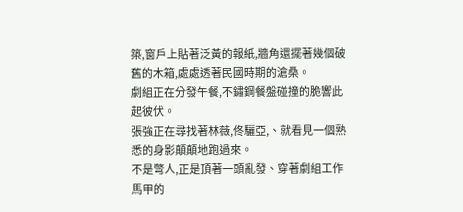築,窗戶上貼著泛黃的報紙,牆角還擺著幾個破舊的木箱,處處透著民國時期的滄桑。
劇組正在分發午餐,不鏽鋼餐盤碰撞的脆響此起彼伏。
張強正在尋找著林薇,佟驪亞,、就看見一個熟悉的身影顛顛地跑過來。
不是彆人,正是頂著一頭亂發、穿著劇組工作馬甲的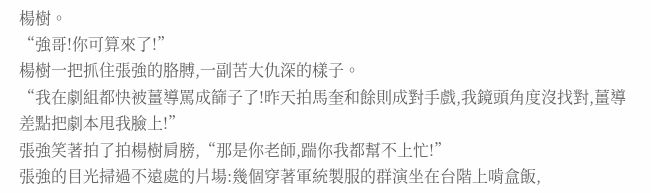楊樹。
“強哥!你可算來了!”
楊樹一把抓住張強的胳膊,一副苦大仇深的樣子。
“我在劇組都快被薑導罵成篩子了!昨天拍馬奎和餘則成對手戲,我鏡頭角度沒找對,薑導差點把劇本甩我臉上!”
張強笑著拍了拍楊樹肩膀,“那是你老師,踹你我都幫不上忙!”
張強的目光掃過不遠處的片場:幾個穿著軍統製服的群演坐在台階上啃盒飯,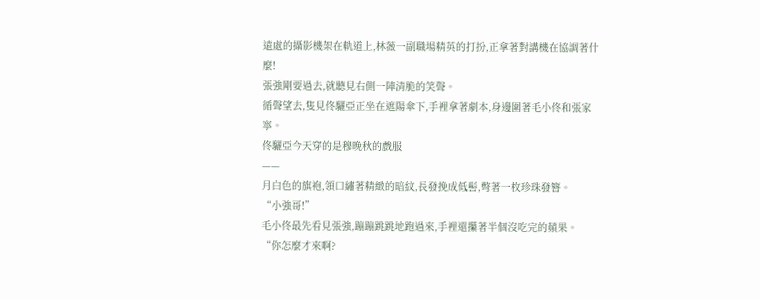遠處的攝影機架在軌道上,林薇一副職場精英的打扮,正拿著對講機在協調著什麼!
張強剛要過去,就聽見右側一陣清脆的笑聲。
循聲望去,隻見佟驪亞正坐在遮陽傘下,手裡拿著劇本,身邊圍著毛小佟和張家寧。
佟驪亞今天穿的是穆晚秋的戲服
——
月白色的旗袍,領口繡著精緻的暗紋,長發挽成低髻,彆著一枚珍珠發簪。
“小強哥!”
毛小佟最先看見張強,蹦蹦跳跳地跑過來,手裡還攥著半個沒吃完的蘋果。
“你怎麼才來啊?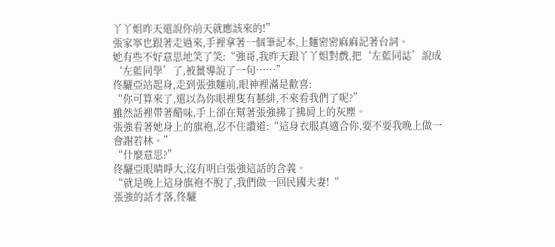丫丫姐昨天還說你前天就應該來的!”
張家寧也跟著走過來,手裡拿著一個筆記本,上麵密密麻麻記著台詞。
她有些不好意思地笑了笑:“強哥,我昨天跟丫丫姐對戲,把‘左藍同誌’說成‘左藍同學’了,被薑導說了一句……”
佟驪亞站起身,走到張強麵前,眼神裡滿是歡喜:
“你可算來了,還以為你眼裡隻有藝緋,不來看我們了呢?”
雖然話裡帶著醋味,手上卻在幫著張強拂了拂肩上的灰塵。
張強看著她身上的旗袍,忍不住讚道:“這身衣服真適合你,要不要我晚上做一會謝若林。”
“什麼意思?”
佟驪亞眼睛睜大,沒有明白張強這話的含義。
“就是晚上這身旗袍不脫了,我們做一回民國夫妻!“
張強的話才落,佟驪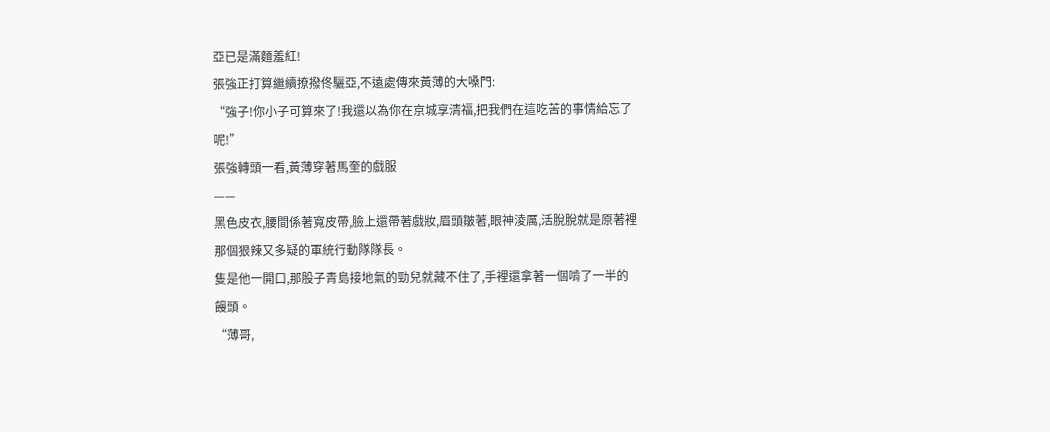亞已是滿麵羞紅!
張強正打算繼續撩撥佟驪亞,不遠處傳來黃薄的大嗓門:
“強子!你小子可算來了!我還以為你在京城享清福,把我們在這吃苦的事情給忘了呢!”
張強轉頭一看,黃薄穿著馬奎的戲服
——
黑色皮衣,腰間係著寬皮帶,臉上還帶著戲妝,眉頭皺著,眼神淩厲,活脫脫就是原著裡那個狠辣又多疑的軍統行動隊隊長。
隻是他一開口,那股子青島接地氣的勁兒就藏不住了,手裡還拿著一個啃了一半的饅頭。
“薄哥,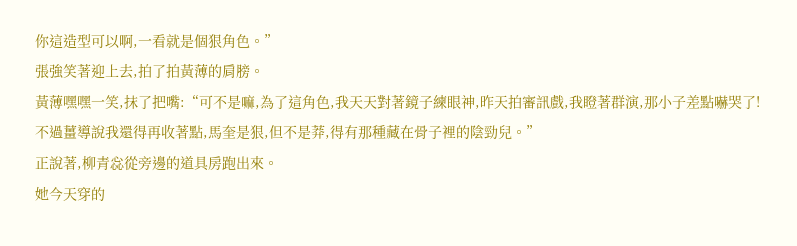你這造型可以啊,一看就是個狠角色。”
張強笑著迎上去,拍了拍黃薄的肩膀。
黃薄嘿嘿一笑,抹了把嘴:“可不是嘛,為了這角色,我天天對著鏡子練眼神,昨天拍審訊戲,我瞪著群演,那小子差點嚇哭了!
不過薑導說我還得再收著點,馬奎是狠,但不是莽,得有那種藏在骨子裡的陰勁兒。”
正說著,柳青惢從旁邊的道具房跑出來。
她今天穿的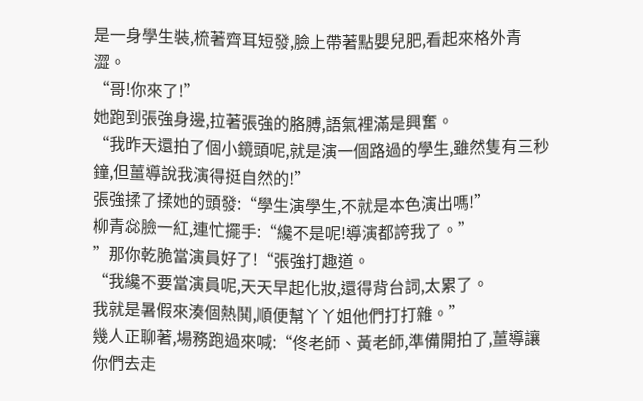是一身學生裝,梳著齊耳短發,臉上帶著點嬰兒肥,看起來格外青澀。
“哥!你來了!”
她跑到張強身邊,拉著張強的胳膊,語氣裡滿是興奮。
“我昨天還拍了個小鏡頭呢,就是演一個路過的學生,雖然隻有三秒鐘,但薑導說我演得挺自然的!”
張強揉了揉她的頭發:“學生演學生,不就是本色演出嗎!”
柳青惢臉一紅,連忙擺手:“纔不是呢!導演都誇我了。”
”那你乾脆當演員好了!“張強打趣道。
“我纔不要當演員呢,天天早起化妝,還得背台詞,太累了。
我就是暑假來湊個熱鬨,順便幫丫丫姐他們打打雜。”
幾人正聊著,場務跑過來喊:“佟老師、黃老師,準備開拍了,薑導讓你們去走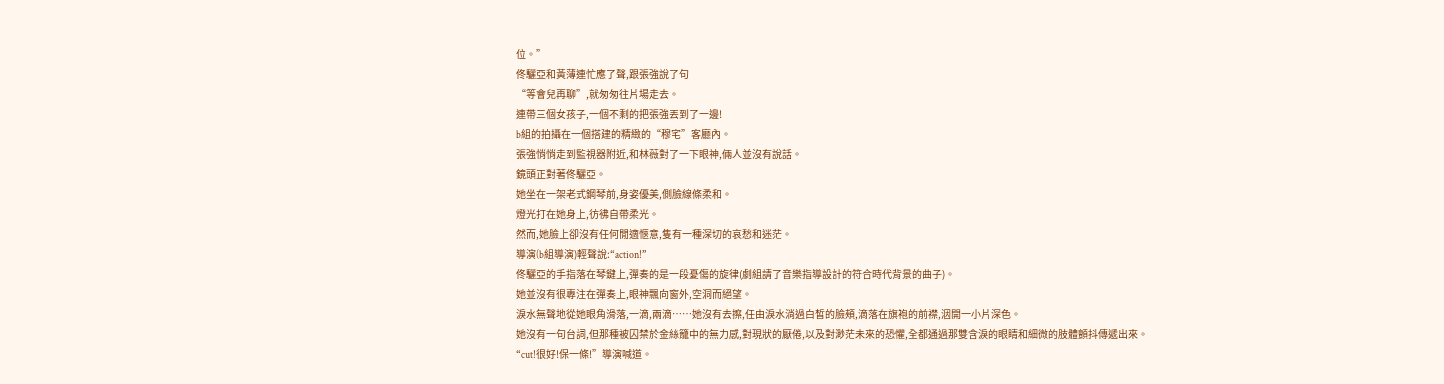位。”
佟驪亞和黃薄連忙應了聲,跟張強說了句
“等會兒再聊”,就匆匆往片場走去。
連帶三個女孩子,一個不剩的把張強丟到了一邊!
b組的拍攝在一個搭建的精緻的“穆宅”客廳內。
張強悄悄走到監視器附近,和林薇對了一下眼神,倆人並沒有說話。
鏡頭正對著佟驪亞。
她坐在一架老式鋼琴前,身姿優美,側臉線條柔和。
燈光打在她身上,彷彿自帶柔光。
然而,她臉上卻沒有任何閒適愜意,隻有一種深切的哀愁和迷茫。
導演(b組導演)輕聲說:“action!”
佟驪亞的手指落在琴鍵上,彈奏的是一段憂傷的旋律(劇組請了音樂指導設計的符合時代背景的曲子)。
她並沒有很專注在彈奏上,眼神飄向窗外,空洞而絕望。
淚水無聲地從她眼角滑落,一滴,兩滴……她沒有去擦,任由淚水淌過白皙的臉頰,滴落在旗袍的前襟,洇開一小片深色。
她沒有一句台詞,但那種被囚禁於金絲籠中的無力感,對現狀的厭倦,以及對渺茫未來的恐懼,全都通過那雙含淚的眼睛和細微的肢體顫抖傳遞出來。
“cut!很好!保一條!”導演喊道。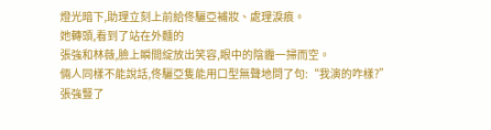燈光暗下,助理立刻上前給佟驪亞補妝、處理淚痕。
她轉頭,看到了站在外麵的
張強和林薇,臉上瞬間綻放出笑容,眼中的陰霾一掃而空。
倆人同樣不能說話,佟驪亞隻能用口型無聲地問了句:“我演的咋樣?”
張強豎了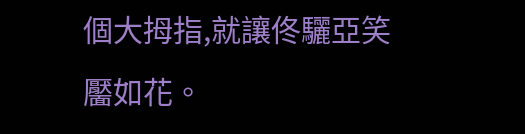個大拇指,就讓佟驪亞笑靨如花。